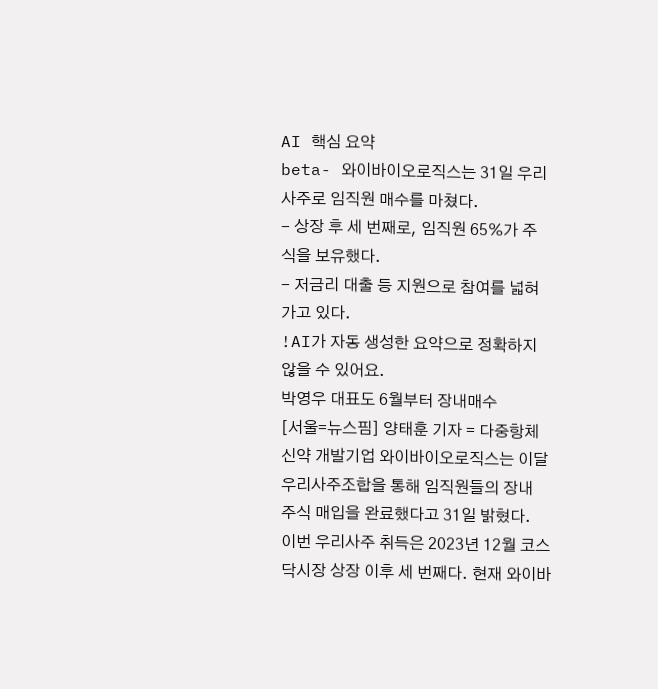AI 핵심 요약
beta- 와이바이오로직스는 31일 우리사주로 임직원 매수를 마쳤다.
- 상장 후 세 번째로, 임직원 65%가 주식을 보유했다.
- 저금리 대출 등 지원으로 참여를 넓혀가고 있다.
!AI가 자동 생성한 요약으로 정확하지 않을 수 있어요.
박영우 대표도 6월부터 장내매수
[서울=뉴스핌] 양태훈 기자 = 다중항체 신약 개발기업 와이바이오로직스는 이달 우리사주조합을 통해 임직원들의 장내 주식 매입을 완료했다고 31일 밝혔다.
이번 우리사주 취득은 2023년 12월 코스닥시장 상장 이후 세 번째다. 현재 와이바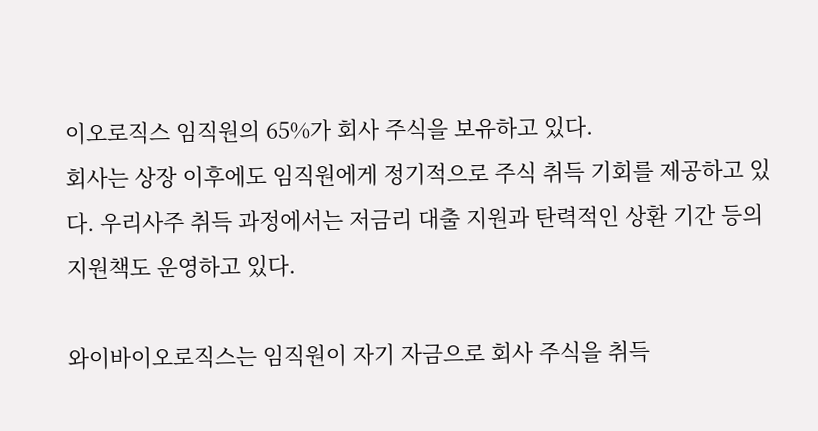이오로직스 임직원의 65%가 회사 주식을 보유하고 있다.
회사는 상장 이후에도 임직원에게 정기적으로 주식 취득 기회를 제공하고 있다. 우리사주 취득 과정에서는 저금리 대출 지원과 탄력적인 상환 기간 등의 지원책도 운영하고 있다.

와이바이오로직스는 임직원이 자기 자금으로 회사 주식을 취득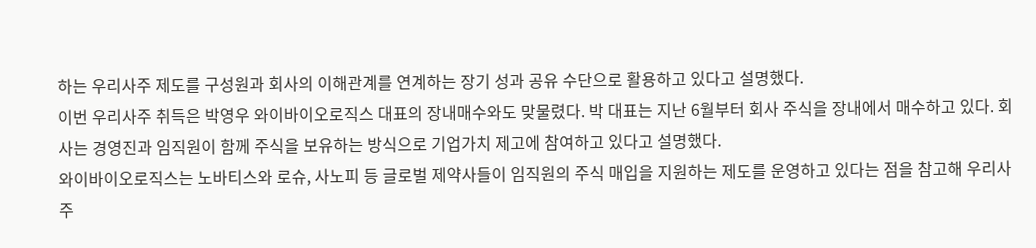하는 우리사주 제도를 구성원과 회사의 이해관계를 연계하는 장기 성과 공유 수단으로 활용하고 있다고 설명했다.
이번 우리사주 취득은 박영우 와이바이오로직스 대표의 장내매수와도 맞물렸다. 박 대표는 지난 6월부터 회사 주식을 장내에서 매수하고 있다. 회사는 경영진과 임직원이 함께 주식을 보유하는 방식으로 기업가치 제고에 참여하고 있다고 설명했다.
와이바이오로직스는 노바티스와 로슈, 사노피 등 글로벌 제약사들이 임직원의 주식 매입을 지원하는 제도를 운영하고 있다는 점을 참고해 우리사주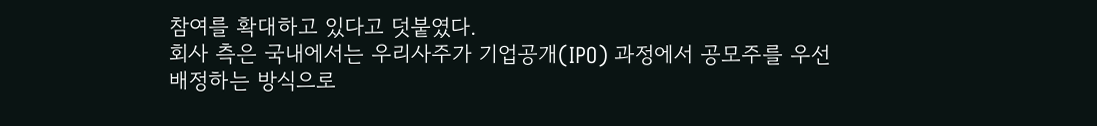참여를 확대하고 있다고 덧붙였다.
회사 측은 국내에서는 우리사주가 기업공개(IPO) 과정에서 공모주를 우선 배정하는 방식으로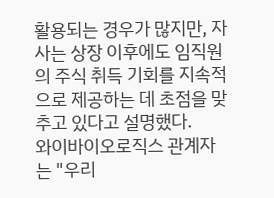활용되는 경우가 많지만, 자사는 상장 이후에도 임직원의 주식 취득 기회를 지속적으로 제공하는 데 초점을 맞추고 있다고 설명했다.
와이바이오로직스 관계자는 "우리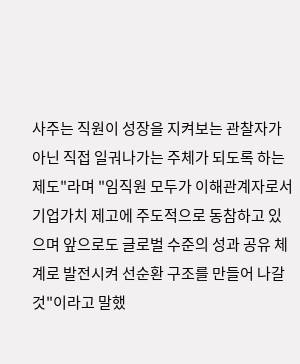사주는 직원이 성장을 지켜보는 관찰자가 아닌 직접 일궈나가는 주체가 되도록 하는 제도"라며 "임직원 모두가 이해관계자로서 기업가치 제고에 주도적으로 동참하고 있으며 앞으로도 글로벌 수준의 성과 공유 체계로 발전시켜 선순환 구조를 만들어 나갈 것"이라고 말했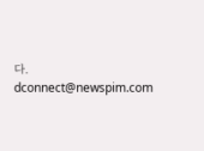다.
dconnect@newspim.com